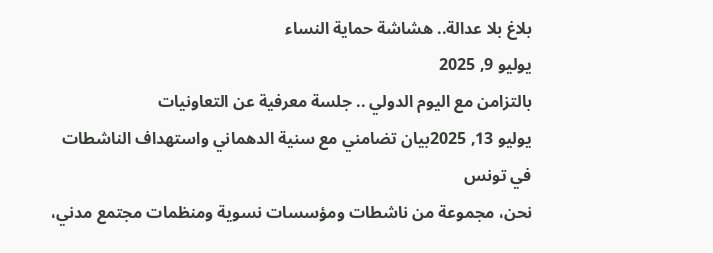بلاغ بلا عدالة.. هشاشة حماية النساء
يوليو 9, 2025
بالتزامن مع اليوم الدولي .. جلسة معرفية عن التعاونيات
يوليو 13, 2025بيان تضامني مع سنية الدهماني واستهداف الناشطات في تونس
نحن، مجموعة من ناشطات ومؤسسات نسوية ومنظمات مجتمع مدني،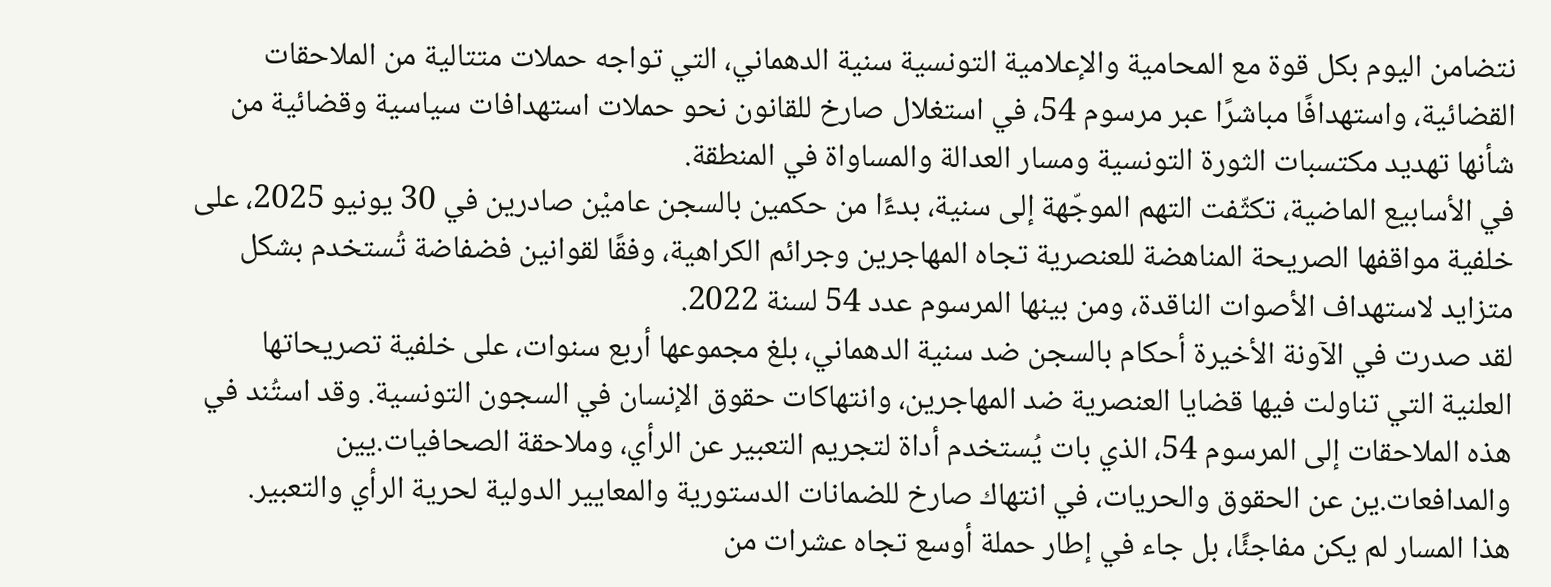نتضامن اليوم بكل قوة مع المحامية والإعلامية التونسية سنية الدهماني، التي تواجه حملات متتالية من الملاحقات القضائية، واستهدافًا مباشرًا عبر مرسوم 54، في استغلال صارخ للقانون نحو حملات استهدافات سياسية وقضائية من شأنها تهديد مكتسبات الثورة التونسية ومسار العدالة والمساواة في المنطقة.
في الأسابيع الماضية، تكثّفت التهم الموجّهة إلى سنية، بدءًا من حكمين بالسجن عاميْن صادرين في 30 يونيو 2025، على خلفية مواقفها الصريحة المناهضة للعنصرية تجاه المهاجرين وجرائم الكراهية، وفقًا لقوانين فضفاضة تُستخدم بشكل متزايد لاستهداف الأصوات الناقدة، ومن بينها المرسوم عدد 54 لسنة 2022.
لقد صدرت في الآونة الأخيرة أحكام بالسجن ضد سنية الدهماني، بلغ مجموعها أربع سنوات، على خلفية تصريحاتها العلنية التي تناولت فيها قضايا العنصرية ضد المهاجرين، وانتهاكات حقوق الإنسان في السجون التونسية. وقد استُند في هذه الملاحقات إلى المرسوم 54، الذي بات يُستخدم أداة لتجريم التعبير عن الرأي، وملاحقة الصحافيات.يين والمدافعات.ين عن الحقوق والحريات، في انتهاك صارخ للضمانات الدستورية والمعايير الدولية لحرية الرأي والتعبير.
هذا المسار لم يكن مفاجئًا، بل جاء في إطار حملة أوسع تجاه عشرات من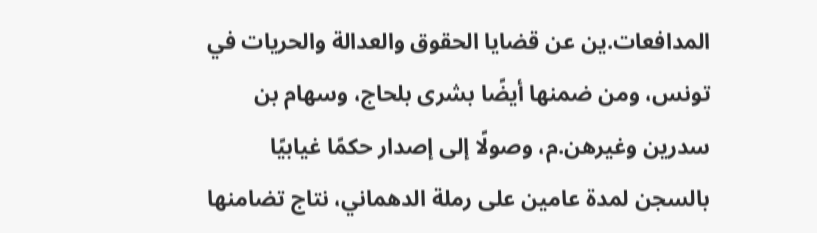المدافعات.ين عن قضايا الحقوق والعدالة والحريات في تونس، ومن ضمنها أيضًا بشرى بلحاج، وسهام بن سدرين وغيرهن.م، وصولًا إلى إصدار حكمًا غيابيًا بالسجن لمدة عامين على رملة الدهماني، نتاج تضامنها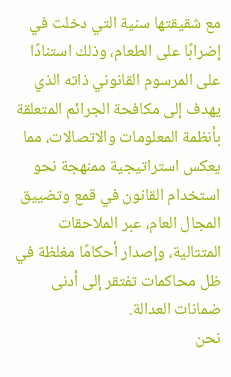مع شقيقتها سنية التي دخلت في إضرابًا على الطعام، وذلك استنادًا على المرسوم القانوني ذاته الذي يهدف إلى مكافحة الجرائم المتعلقة بأنظمة المعلومات والاتصالات، مما يعكس استراتيجية ممنهجة نحو استخدام القانون في قمع وتضييق المجال العام، عبر الملاحقات المتتالية، وإصدار أحكامًا مغلظة في ظل محاكمات تفتقر إلى أدنى ضمانات العدالة.
نحن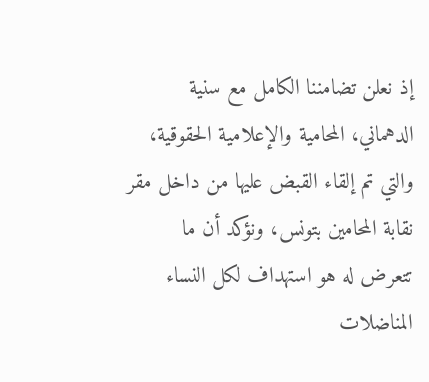إذ نعلن تضامننا الكامل مع سنية الدهماني، المحامية والإعلامية الحقوقية، والتي تم إلقاء القبض عليها من داخل مقر نقابة المحامين بتونس، ونؤكد أن ما تتعرض له هو استهداف لكل النساء المناضلات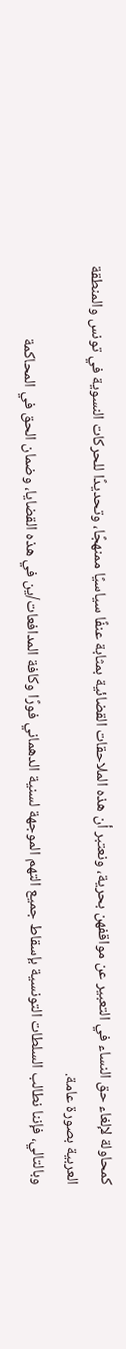كمحاولة لإلغاء حق النساء في التعبير عن مواقفهن بحرية، ونعتبر أن هذه الملاحقات القضائية بمثابة عنفًا سياسيًا ممنهجًا، وتحديدًا للحركات النسوية في تونس والمنطقة العربية بصورة عامة.
وبالتالي، فإننا نطالب السلطات التونسية بإسقاط جميع التهم الموجهة لسنية الدهماني فورًا وكافة المدافعات/ين في هذه القضايا، وضمان الحق في المحاكمة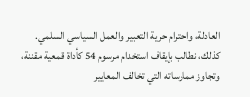العادلة، واحترام حرية التعبير والعمل السياسي السلمي. كذلك، نطالب بإيقاف استخدام مرسوم 54 كأداة قمعية مقننة، وتجاوز ممارساته التي تخالف المعايير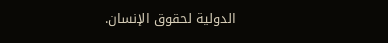الدولية لحقوق الإنسان.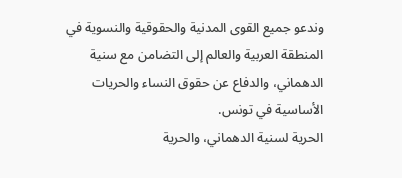وندعو جميع القوى المدنية والحقوقية والنسوية في المنطقة العربية والعالم إلى التضامن مع سنية الدهماني، والدفاع عن حقوق النساء والحريات الأساسية في تونس.
الحرية لسنية الدهماني، والحرية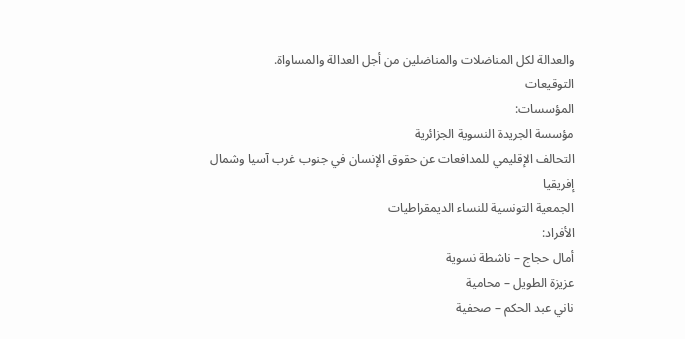والعدالة لكل المناضلات والمناضلين من أجل العدالة والمساواة.
التوقيعات
المؤسسات:
مؤسسة الجريدة النسوية الجزائرية
التحالف الإقليمي للمدافعات عن حقوق الإنسان في جنوب غرب آسيا وشمال إفريقيا
الجمعية التونسية للنساء الديمقراطيات
الأفراد:
أمال حجاج – ناشطة نسوية
عزيزة الطويل – محامية
ناني عبد الحكم – صحفية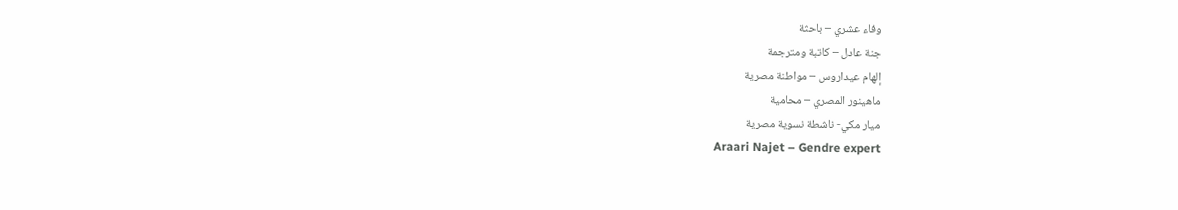وفاء عشري – باحثة
جنة عادل – كاتبة ومترجمة
إلهام عيداروس – مواطنة مصرية
ماهينور المصري – محامية
ميار مكي- ناشطة نسوية مصرية
Araari Najet – Gendre expert